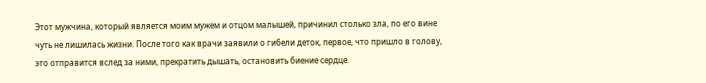Этот мужчина, который является моим мужем и отцом малышей, причинил столько зла, по его вине чуть не лишилась жизни. После того как врачи заявили о гибели деток, первое, что пришло в голову, это отправится вслед за ними, прекратить дышать, остановить биение сердце.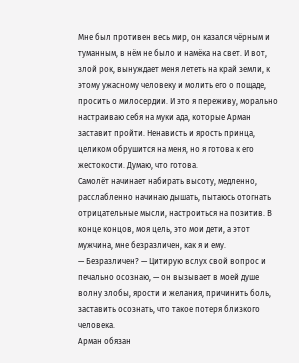Мне был противен весь мир, он казался чёрным и туманным, в нём не было и намёка на свет. И вот, злой рок, вынуждает меня лететь на край земли, к этому ужасному человеку и молить его о пощаде, просить о милосердии. И это я переживу, морально настраиваю себя на муки ада, которые Арман заставит пройти. Ненависть и ярость принца, целиком обрушится на меня, но я готова к его жестокости. Думаю, что готова.
Самолёт начинает набирать высоту, медленно, расслабленно начинаю дышать, пытаюсь отогнать отрицательные мысли, настроиться на позитив. В конце концов, моя цель, это мои дети, а этот мужчина, мне безразличен, как я и ему.
— Безразличен? — Цитирую вслух свой вопрос и печально осознаю, — он вызывает в моей душе волну злобы, ярости и желания, причинить боль, заставить осознать, что такое потеря близкого человека.
Арман обязан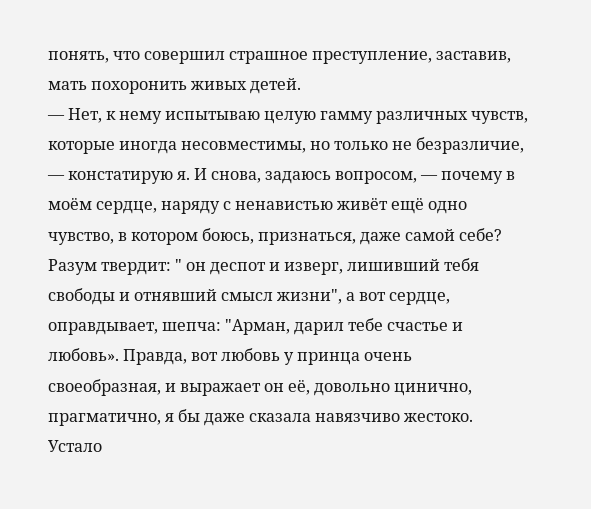понять, что совершил страшное преступление, заставив, мать похоронить живых детей.
— Нет, к нему испытываю целую гамму различных чувств, которые иногда несовместимы, но только не безразличие, — констатирую я. И снова, задаюсь вопросом, — почему в моём сердце, наряду с ненавистью живёт ещё одно чувство, в котором боюсь, признаться, даже самой себе? Разум твердит: " он деспот и изверг, лишивший тебя свободы и отнявший смысл жизни", а вот сердце, оправдывает, шепча: "Арман, дарил тебе счастье и любовь». Правда, вот любовь у принца очень своеобразная, и выражает он её, довольно цинично, прагматично, я бы даже сказала навязчиво жестоко.
Устало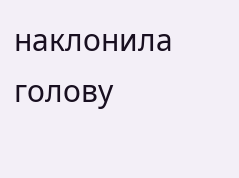наклонила голову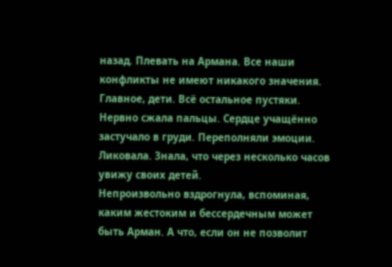назад. Плевать на Армана. Все наши конфликты не имеют никакого значения. Главное, дети. Всё остальное пустяки.
Нервно сжала пальцы. Сердце учащённо застучало в груди. Переполняли эмоции. Ликовала. Знала, что через несколько часов увижу своих детей.
Непроизвольно вздрогнула, вспоминая, каким жестоким и бессердечным может быть Арман. А что, если он не позволит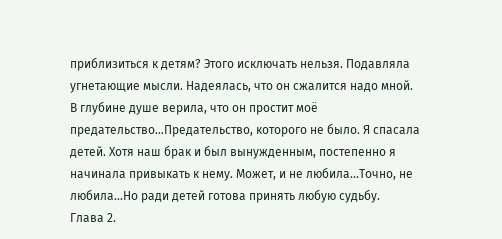приблизиться к детям? Этого исключать нельзя. Подавляла угнетающие мысли. Надеялась, что он сжалится надо мной. В глубине душе верила, что он простит моё предательство…Предательство, которого не было. Я спасала детей. Хотя наш брак и был вынужденным, постепенно я начинала привыкать к нему. Может, и не любила...Точно, не любила...Но ради детей готова принять любую судьбу.
Глава 2.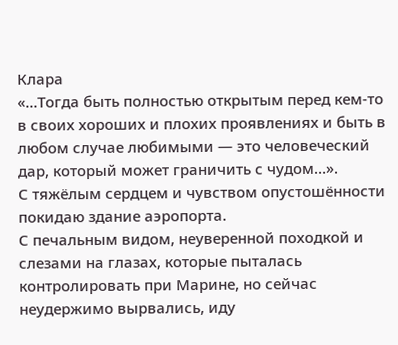Клара
«…Тогда быть полностью открытым перед кем-то в своих хороших и плохих проявлениях и быть в любом случае любимыми — это человеческий дар, который может граничить с чудом…».
С тяжёлым сердцем и чувством опустошённости покидаю здание аэропорта.
С печальным видом, неуверенной походкой и слезами на глазах, которые пыталась контролировать при Марине, но сейчас неудержимо вырвались, иду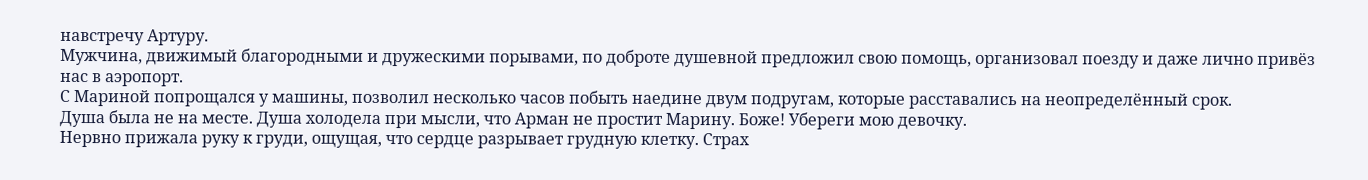навстречу Артуру.
Мужчина, движимый благородными и дружескими порывами, по доброте душевной предложил свою помощь, организовал поезду и даже лично привёз нас в аэропорт.
С Мариной попрощался у машины, позволил несколько часов побыть наедине двум подругам, которые расставались на неопределённый срок.
Душа была не на месте. Душа холодела при мысли, что Арман не простит Марину. Боже! Убереги мою девочку.
Нервно прижала руку к груди, ощущая, что сердце разрывает грудную клетку. Страх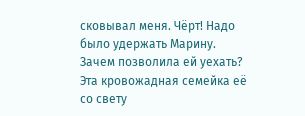сковывал меня. Чёрт! Надо было удержать Марину. Зачем позволила ей уехать? Эта кровожадная семейка её со свету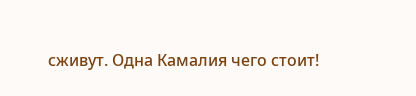сживут. Одна Камалия чего стоит!